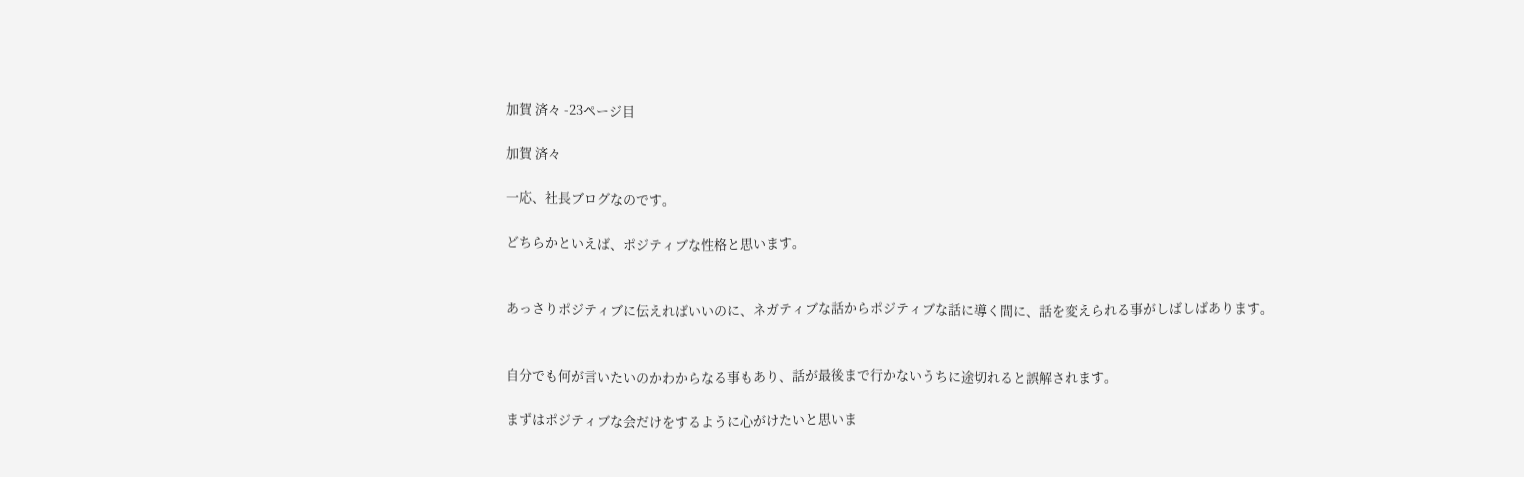加賀 済々 -23ページ目

加賀 済々

一応、社長ブログなのです。

どちらかといえば、ポジティブな性格と思います。


あっさりポジティブに伝えればいいのに、ネガティブな話からポジティブな話に導く間に、話を変えられる事がしばしばあります。


自分でも何が言いたいのかわからなる事もあり、話が最後まで行かないうちに途切れると誤解されます。

まずはポジティブな会だけをするように心がけたいと思いま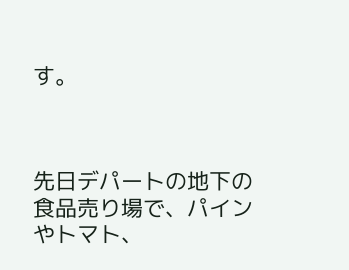す。



先日デパートの地下の食品売り場で、パインやトマト、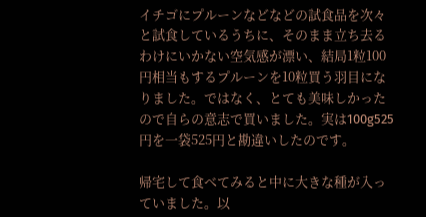イチゴにプルーンなどなどの試食品を次々と試食しているうちに、そのまま立ち去るわけにいかない空気感が漂い、結局1粒100円相当もするプルーンを10粒買う羽目になりました。ではなく、とても美味しかったので自らの意志で買いました。実は100g525円を一袋525円と勘違いしたのです。

帰宅して食べてみると中に大きな種が入っていました。以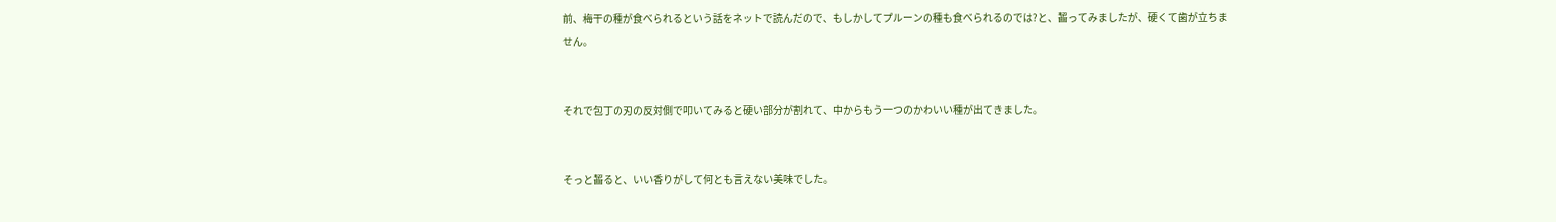前、梅干の種が食べられるという話をネットで読んだので、もしかしてプルーンの種も食べられるのでは?と、齧ってみましたが、硬くて歯が立ちません。


それで包丁の刃の反対側で叩いてみると硬い部分が割れて、中からもう一つのかわいい種が出てきました。


そっと齧ると、いい香りがして何とも言えない美味でした。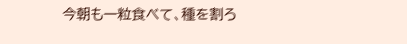今朝も一粒食べて、種を割ろ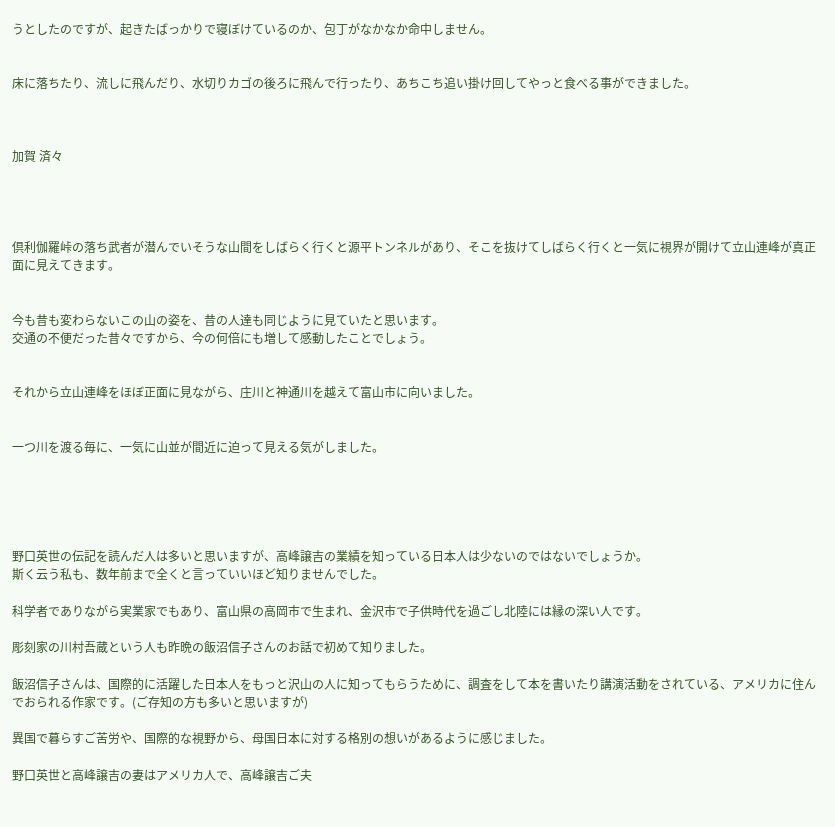うとしたのですが、起きたばっかりで寝ぼけているのか、包丁がなかなか命中しません。


床に落ちたり、流しに飛んだり、水切りカゴの後ろに飛んで行ったり、あちこち追い掛け回してやっと食べる事ができました。



加賀 済々




倶利伽羅峠の落ち武者が潜んでいそうな山間をしばらく行くと源平トンネルがあり、そこを抜けてしばらく行くと一気に視界が開けて立山連峰が真正面に見えてきます。


今も昔も変わらないこの山の姿を、昔の人達も同じように見ていたと思います。
交通の不便だった昔々ですから、今の何倍にも増して感動したことでしょう。


それから立山連峰をほぼ正面に見ながら、庄川と神通川を越えて富山市に向いました。


一つ川を渡る毎に、一気に山並が間近に迫って見える気がしました。





野口英世の伝記を読んだ人は多いと思いますが、高峰譲吉の業績を知っている日本人は少ないのではないでしょうか。
斯く云う私も、数年前まで全くと言っていいほど知りませんでした。

科学者でありながら実業家でもあり、富山県の高岡市で生まれ、金沢市で子供時代を過ごし北陸には縁の深い人です。

彫刻家の川村吾蔵という人も昨晩の飯沼信子さんのお話で初めて知りました。

飯沼信子さんは、国際的に活躍した日本人をもっと沢山の人に知ってもらうために、調査をして本を書いたり講演活動をされている、アメリカに住んでおられる作家です。(ご存知の方も多いと思いますが)

異国で暮らすご苦労や、国際的な視野から、母国日本に対する格別の想いがあるように感じました。

野口英世と高峰譲吉の妻はアメリカ人で、高峰譲吉ご夫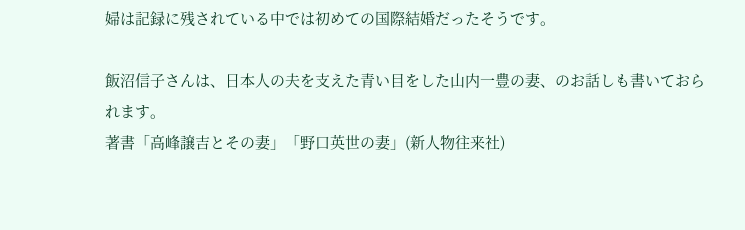婦は記録に残されている中では初めての国際結婚だったそうです。

飯沼信子さんは、日本人の夫を支えた青い目をした山内一豊の妻、のお話しも書いておられます。
著書「高峰譲吉とその妻」「野口英世の妻」(新人物往来社)